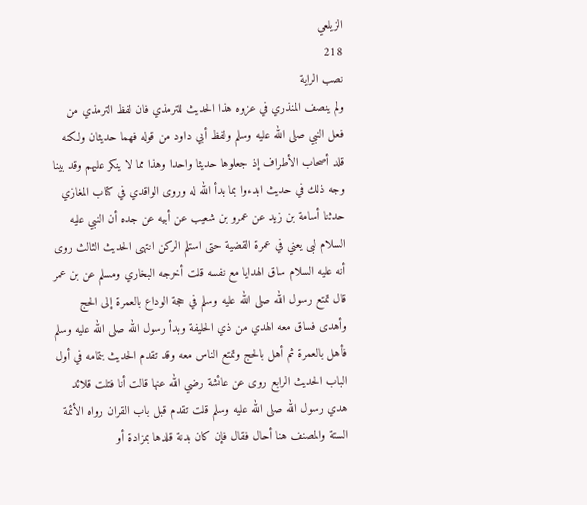الزيلعي
218
نصب الراية
ولم ينصف المنذري في عزوه هذا الحديث للترمذي فان لفظ الترمذي من فعل النبي صلى الله عليه وسلم ولفظ أبي داود من قوله فهما حديثان ولكنه قلد أصحاب الأطراف إذ جعلوها حديثا واحدا وهذا مما لا ينكر عليهم وقد بينا وجه ذلك في حديث ابدءوا بما بدأ الله له وروى الواقدي في كتاب المغازي حدثنا أسامة بن زيد عن عمرو بن شعيب عن أبيه عن جده أن النبي عليه السلام لبى يعني في عمرة القضية حتى استلم الركن انتهى الحديث الثالث روى أنه عليه السلام ساق الهدايا مع نفسه قلت أخرجه البخاري ومسلم عن بن عمر قال تمتع رسول الله صلى الله عليه وسلم في حجة الوداع بالعمرة إلى الحج وأهدى فساق معه الهدي من ذي الحليفة وبدأ رسول الله صلى الله عليه وسلم فأهل بالعمرة ثم أهل بالحج وتمتع الناس معه وقد تقدم الحديث بتمامه في أول الباب الحديث الرابع روى عن عائشة رضي الله عنها قالت أنا فتلت قلائد هدي رسول الله صلى الله عليه وسلم قلت تقدم قبل باب القران رواه الأئمة الستة والمصنف هنا أحال فقال فإن كان بدنة قلدها بمزادة أو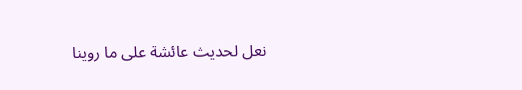نعل لحديث عائشة على ما روينا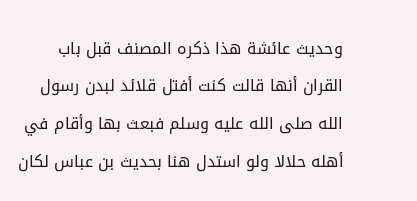وحديث عائشة هذا ذكره المصنف قبل باب القران أنها قالت كنت أفتل قلائد لبدن رسول الله صلى الله عليه وسلم فبعث بها وأقام في أهله حلالا ولو استدل هنا بحديث بن عباس لكان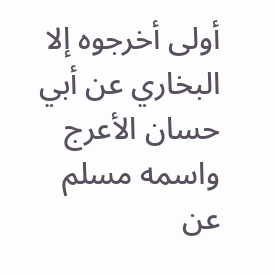أولى أخرجوه إلا البخاري عن أبي حسان الأعرج واسمه مسلم عن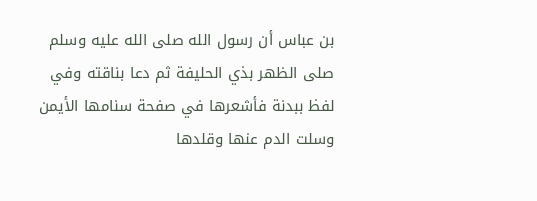بن عباس أن رسول الله صلى الله عليه وسلم صلى الظهر بذي الحليفة ثم دعا بناقته وفي لفظ ببدنة فأشعرها في صفحة سنامها الأيمن وسلت الدم عنها وقلدها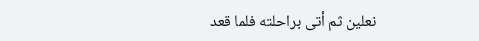نعلين ثم أتى براحلته فلما قعد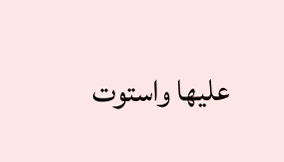عليها واستوت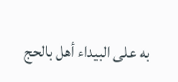به على البيداء أهل بالحج